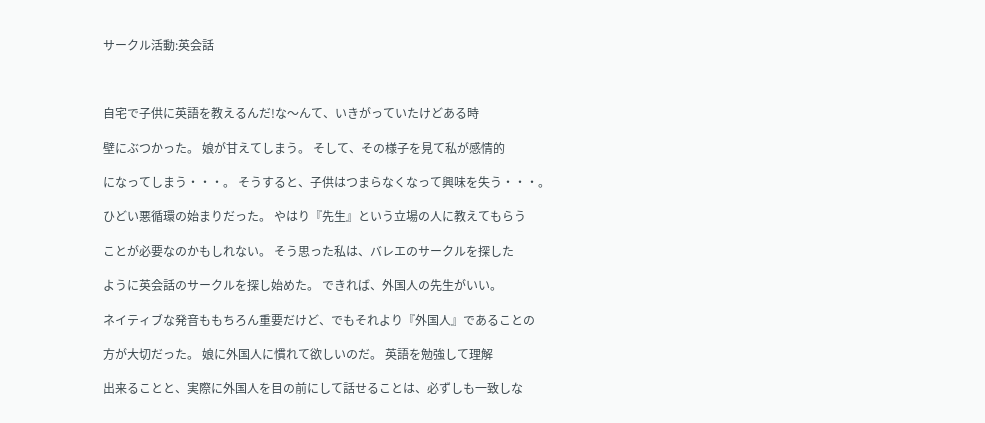サークル活動:英会話



自宅で子供に英語を教えるんだ!な〜んて、いきがっていたけどある時

壁にぶつかった。 娘が甘えてしまう。 そして、その様子を見て私が感情的

になってしまう・・・。 そうすると、子供はつまらなくなって興味を失う・・・。

ひどい悪循環の始まりだった。 やはり『先生』という立場の人に教えてもらう

ことが必要なのかもしれない。 そう思った私は、バレエのサークルを探した

ように英会話のサークルを探し始めた。 できれば、外国人の先生がいい。

ネイティブな発音ももちろん重要だけど、でもそれより『外国人』であることの

方が大切だった。 娘に外国人に慣れて欲しいのだ。 英語を勉強して理解

出来ることと、実際に外国人を目の前にして話せることは、必ずしも一致しな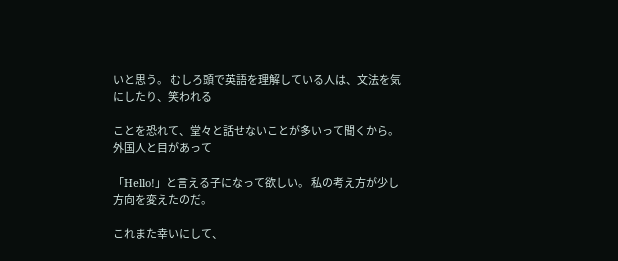いと思う。 むしろ頭で英語を理解している人は、文法を気にしたり、笑われる

ことを恐れて、堂々と話せないことが多いって聞くから。 外国人と目があって

「Hello!」と言える子になって欲しい。 私の考え方が少し方向を変えたのだ。

これまた幸いにして、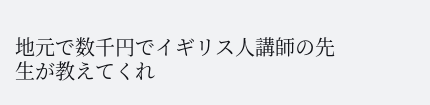地元で数千円でイギリス人講師の先生が教えてくれ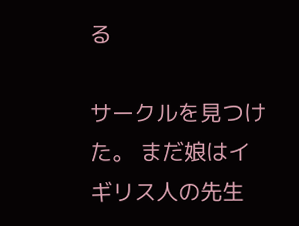る

サークルを見つけた。 まだ娘はイギリス人の先生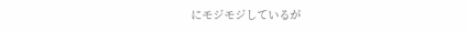にモジモジしているが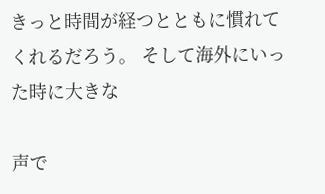きっと時間が経つとともに慣れてくれるだろう。 そして海外にいった時に大きな

声で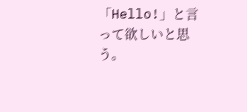「Hello!」と言って欲しいと思う。